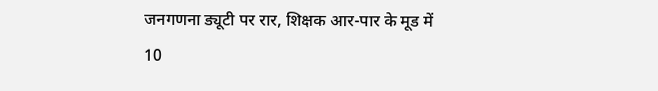जनगणना ड्यूटी पर रार, शिक्षक आर-पार के मूड में
10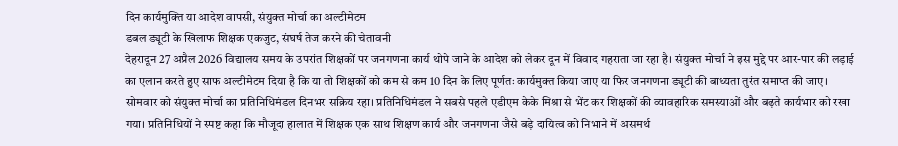दिन कार्यमुक्ति या आदेश वापसी, संयुक्त मोर्चा का अल्टीमेटम
डबल ड्यूटी के खिलाफ शिक्षक एकजुट, संघर्ष तेज करने की चेतावनी
देहरादून 27 अप्रैल 2026 विद्यालय समय के उपरांत शिक्षकों पर जनगणना कार्य थोपे जाने के आदेश को लेकर दून में विवाद गहराता जा रहा है। संयुक्त मोर्चा ने इस मुद्दे पर आर-पार की लड़ाई का एलान करते हुए साफ अल्टीमेटम दिया है कि या तो शिक्षकों को कम से कम 10 दिन के लिए पूर्णतः कार्यमुक्त किया जाए या फिर जनगणना ड्यूटी की बाध्यता तुरंत समाप्त की जाए।
सोमवार को संयुक्त मोर्चा का प्रतिनिधिमंडल दिनभर सक्रिय रहा। प्रतिनिधिमंडल ने सबसे पहले एडीएम केके मिश्रा से भेंट कर शिक्षकों की व्यावहारिक समस्याओं और बढ़ते कार्यभार को रखा गया। प्रतिनिधियों ने स्पष्ट कहा कि मौजूदा हालात में शिक्षक एक साथ शिक्षण कार्य और जनगणना जैसे बड़े दायित्व को निभाने में असमर्थ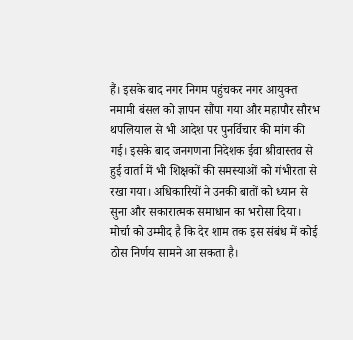हैं। इसके बाद नगर निगम पहुंचकर नगर आयुक्त नमामी बंसल को ज्ञापन सौंपा गया और महापौर सौरभ थपलियाल से भी आदेश पर पुनर्विचार की मांग की गई। इसके बाद जनगणना निदेशक ईवा श्रीवास्तव से हुई वार्ता में भी शिक्षकों की समस्याओं को गंभीरता से रखा गया। अधिकारियों ने उनकी बातों को ध्यान से सुना और सकारात्मक समाधान का भरोसा दिया। मोर्चा को उम्मीद है कि देर शाम तक इस संबंध में कोई ठोस निर्णय सामने आ सकता है।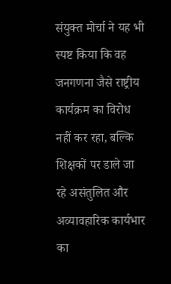संयुक्त मोर्चा ने यह भी स्पष्ट किया कि वह जनगणना जैसे राष्ट्रीय कार्यक्रम का विरोध नहीं कर रहा, बल्कि शिक्षकों पर डाले जा रहे असंतुलित और अव्यावहारिक कार्यभार का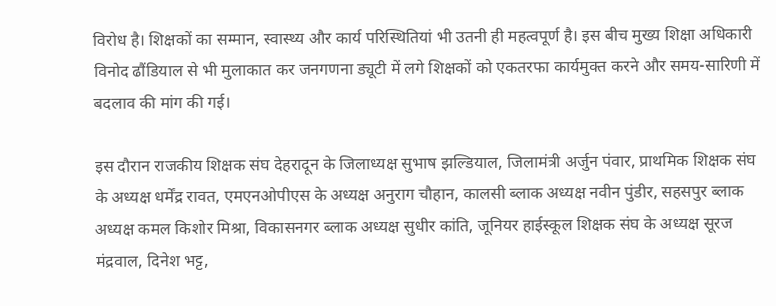विरोध है। शिक्षकों का सम्मान, स्वास्थ्य और कार्य परिस्थितियां भी उतनी ही महत्वपूर्ण है। इस बीच मुख्य शिक्षा अधिकारी विनोद ढौंडियाल से भी मुलाकात कर जनगणना ड्यूटी में लगे शिक्षकों को एकतरफा कार्यमुक्त करने और समय-सारिणी में बदलाव की मांग की गई।

इस दौरान राजकीय शिक्षक संघ देहरादून के जिलाध्यक्ष सुभाष झल्डियाल, जिलामंत्री अर्जुन पंवार, प्राथमिक शिक्षक संघ के अध्यक्ष धर्मेंद्र रावत, एमएनओपीएस के अध्यक्ष अनुराग चौहान, कालसी ब्लाक अध्यक्ष नवीन पुंडीर, सहसपुर ब्लाक अध्यक्ष कमल किशोर मिश्रा, विकासनगर ब्लाक अध्यक्ष सुधीर कांति, जूनियर हाईस्कूल शिक्षक संघ के अध्यक्ष सूरज मंद्रवाल, दिनेश भट्ट,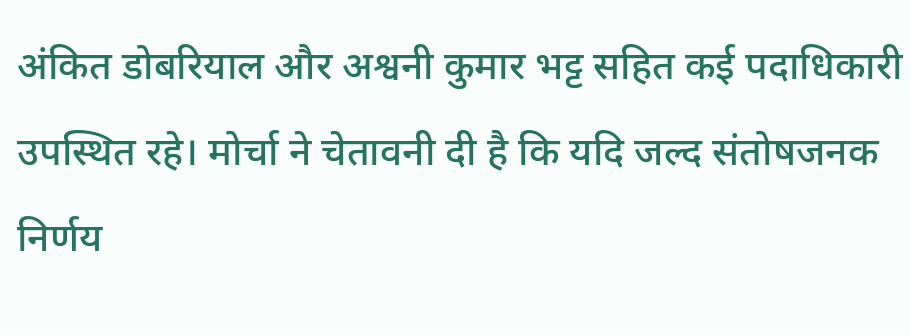अंकित डोबरियाल और अश्वनी कुमार भट्ट सहित कई पदाधिकारी उपस्थित रहे। मोर्चा ने चेतावनी दी है कि यदि जल्द संतोषजनक निर्णय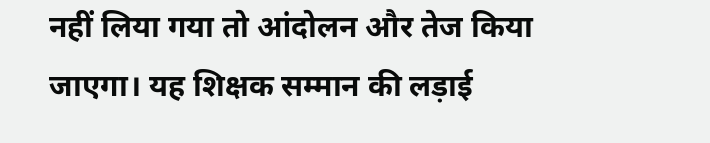नहीं लिया गया तो आंदोलन और तेज किया जाएगा। यह शिक्षक सम्मान की लड़ाई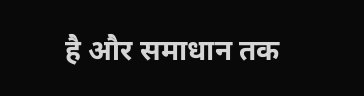है और समाधान तक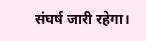संघर्ष जारी रहेगा।